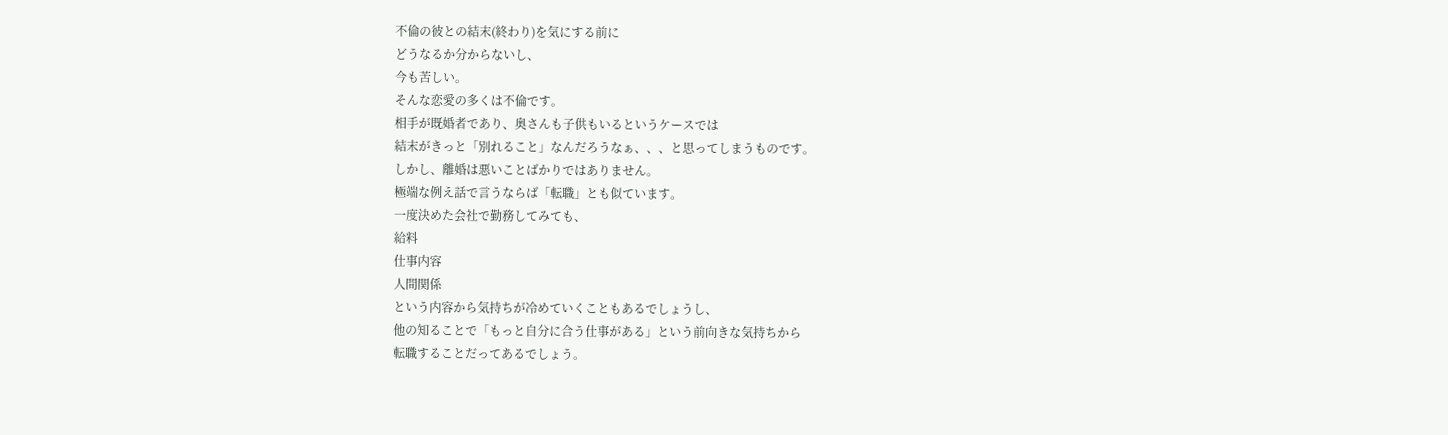不倫の彼との結末(終わり)を気にする前に
どうなるか分からないし、
今も苦しい。
そんな恋愛の多くは不倫です。
相手が既婚者であり、奥さんも子供もいるというケースでは
結末がきっと「別れること」なんだろうなぁ、、、と思ってしまうものです。
しかし、離婚は悪いことばかりではありません。
極端な例え話で言うならば「転職」とも似ています。
一度決めた会社で勤務してみても、
給料
仕事内容
人間関係
という内容から気持ちが冷めていくこともあるでしょうし、
他の知ることで「もっと自分に合う仕事がある」という前向きな気持ちから
転職することだってあるでしょう。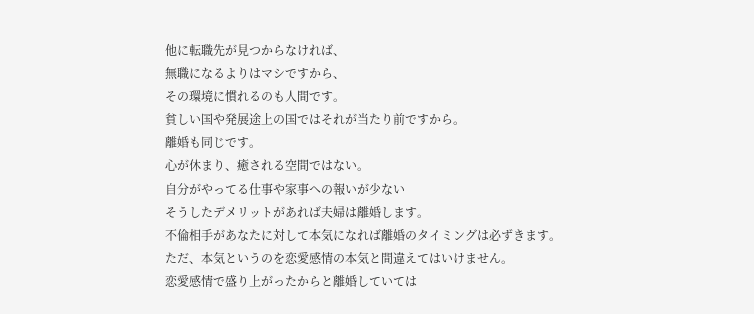他に転職先が見つからなければ、
無職になるよりはマシですから、
その環境に慣れるのも人間です。
貧しい国や発展途上の国ではそれが当たり前ですから。
離婚も同じです。
心が休まり、癒される空間ではない。
自分がやってる仕事や家事への報いが少ない
そうしたデメリットがあれば夫婦は離婚します。
不倫相手があなたに対して本気になれば離婚のタイミングは必ずきます。
ただ、本気というのを恋愛感情の本気と間違えてはいけません。
恋愛感情で盛り上がったからと離婚していては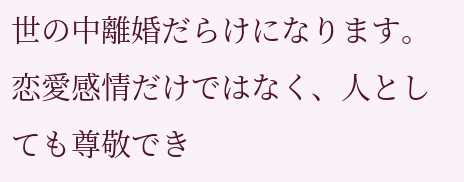世の中離婚だらけになります。
恋愛感情だけではなく、人としても尊敬でき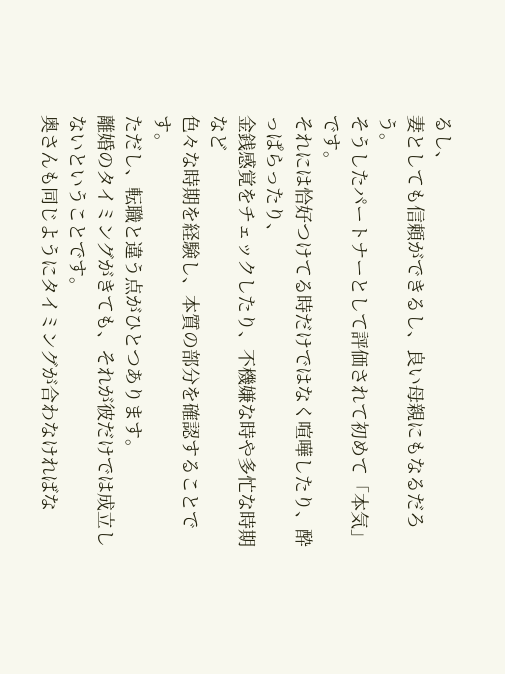るし、
妻としても信頼ができるし、良い母親にもなるだろう。
そうしたパートナーとして評価されて初めて「本気」です。
それには恰好つけてる時だけではなく喧嘩したり、酔っぱらったり、
金銭感覚をチェックしたり、不機嫌な時や多忙な時期など
色々な時期を経験し、本質の部分を確認することです。
ただし、転職と違う点がひとつあります。
離婚のタイミングがきても、それが彼だけでは成立しないということです。
奥さんも同じようにタイミングが合わなければな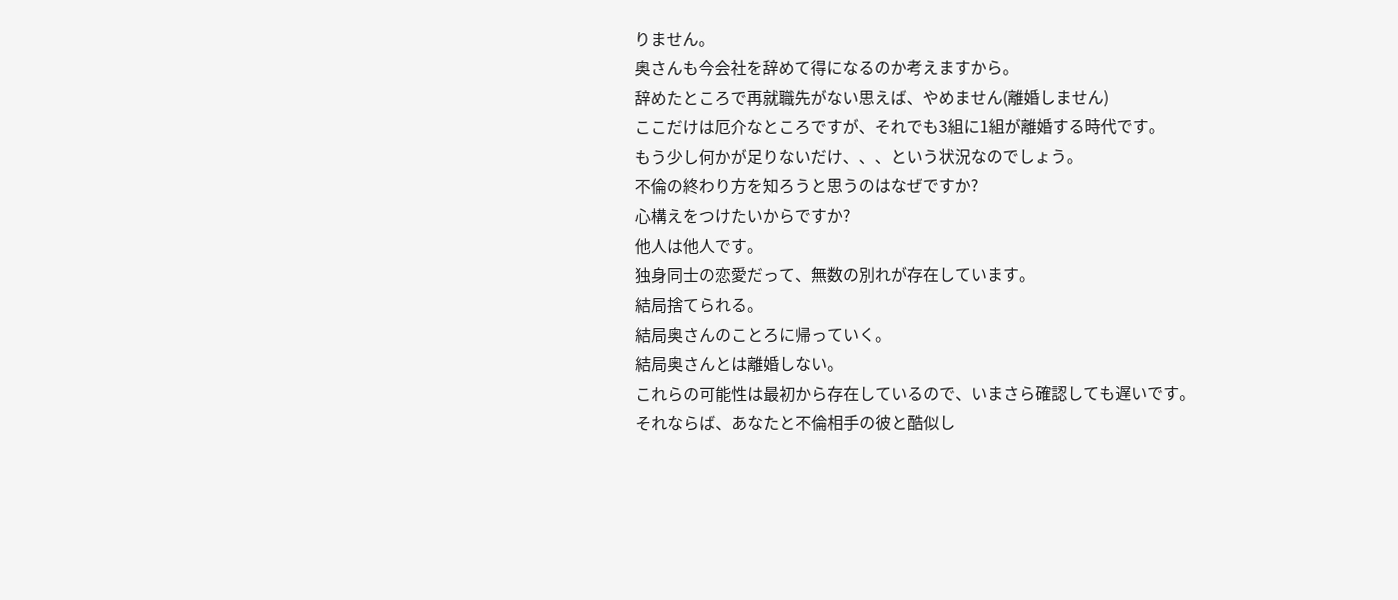りません。
奥さんも今会社を辞めて得になるのか考えますから。
辞めたところで再就職先がない思えば、やめません(離婚しません)
ここだけは厄介なところですが、それでも3組に1組が離婚する時代です。
もう少し何かが足りないだけ、、、という状況なのでしょう。
不倫の終わり方を知ろうと思うのはなぜですか?
心構えをつけたいからですか?
他人は他人です。
独身同士の恋愛だって、無数の別れが存在しています。
結局捨てられる。
結局奥さんのことろに帰っていく。
結局奥さんとは離婚しない。
これらの可能性は最初から存在しているので、いまさら確認しても遅いです。
それならば、あなたと不倫相手の彼と酷似し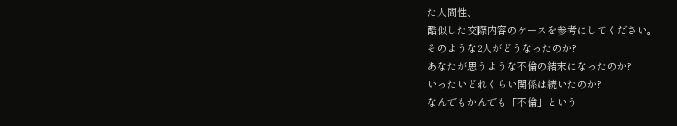た人間性、
酷似した交際内容のケースを参考にしてください。
そのような2人がどうなったのか?
あなたが思うような不倫の結末になったのか?
いったいどれくらい関係は続いたのか?
なんでもかんでも「不倫」という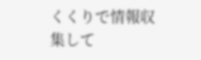くくりで情報収集して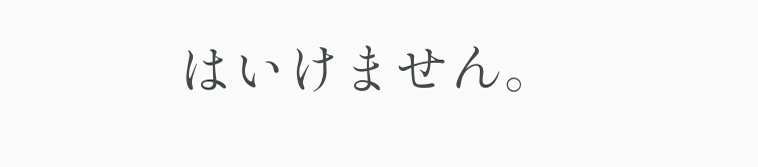はいけません。